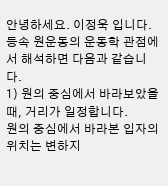안녕하세요. 이정욱 입니다.
등속 원운동의 운동학 관점에서 해석하면 다음과 같습니다.
1) 원의 중심에서 바라보았을 때, 거리가 일정합니다.
원의 중심에서 바라본 입자의 위치는 변하지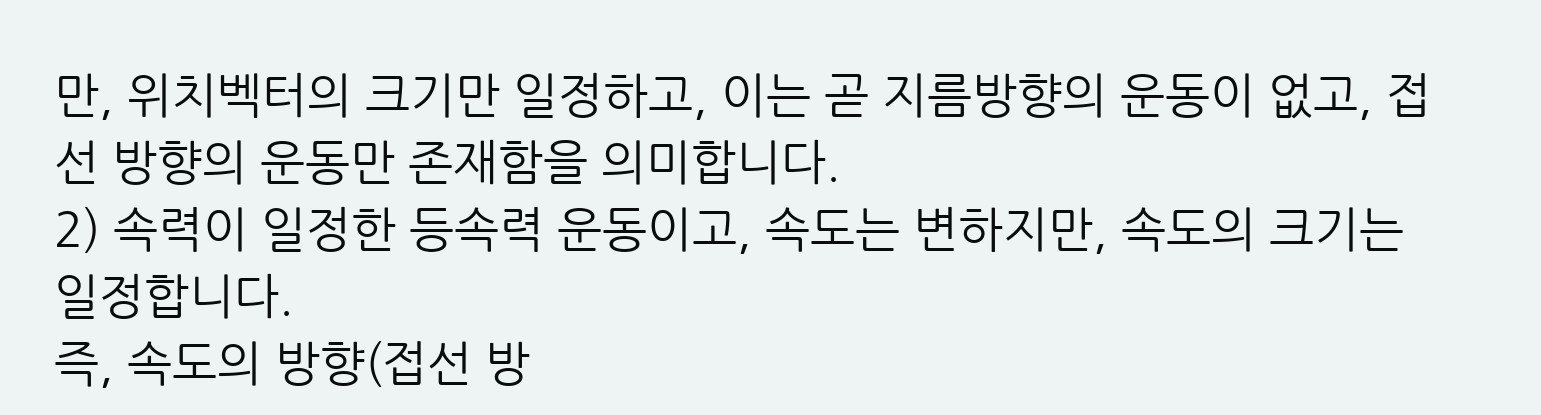만, 위치벡터의 크기만 일정하고, 이는 곧 지름방향의 운동이 없고, 접선 방향의 운동만 존재함을 의미합니다.
2) 속력이 일정한 등속력 운동이고, 속도는 변하지만, 속도의 크기는 일정합니다.
즉, 속도의 방향(접선 방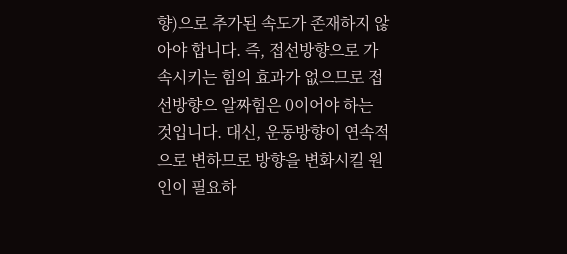향)으로 추가된 속도가 존재하지 않아야 합니다. 즉, 접선방향으로 가속시키는 힘의 효과가 없으므로 접선방향으 알짜힘은 0이어야 하는 것입니다. 대신, 운동방향이 연속적으로 변하므로 방향을 변화시킬 원인이 필요하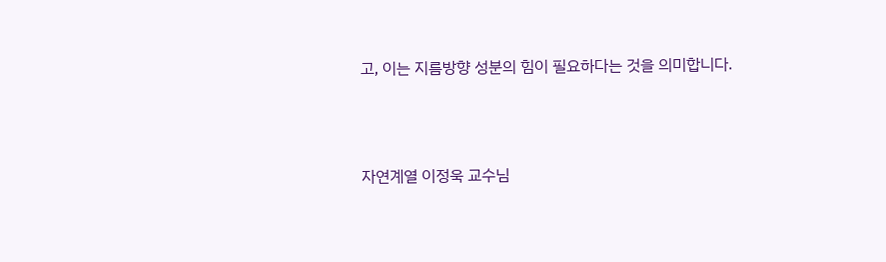고, 이는 지름방향 성분의 힘이 필요하다는 것을 의미합니다.



자연계열 이정욱 교수님